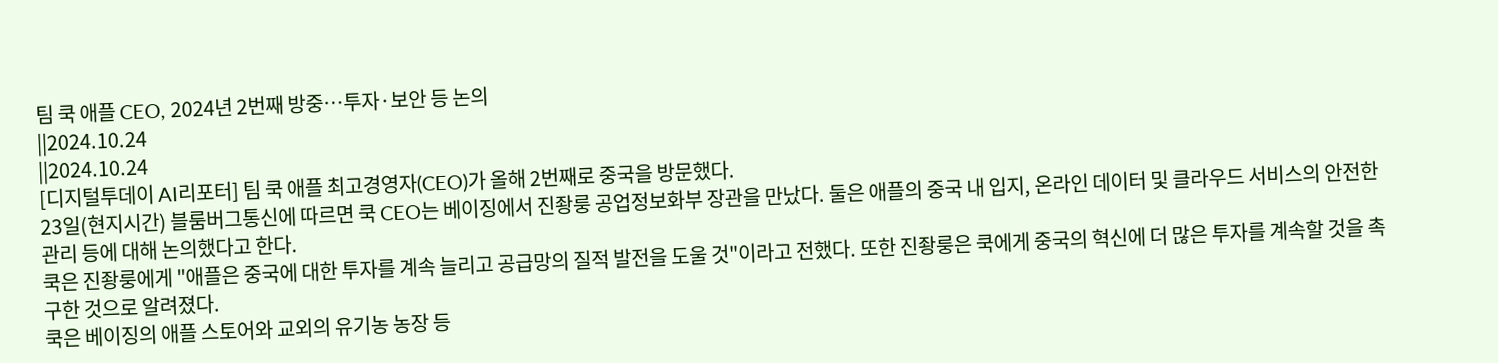팀 쿡 애플 CEO, 2024년 2번째 방중…투자·보안 등 논의
||2024.10.24
||2024.10.24
[디지털투데이 AI리포터] 팀 쿡 애플 최고경영자(CEO)가 올해 2번째로 중국을 방문했다.
23일(현지시간) 블룸버그통신에 따르면 쿡 CEO는 베이징에서 진좡룽 공업정보화부 장관을 만났다. 둘은 애플의 중국 내 입지, 온라인 데이터 및 클라우드 서비스의 안전한 관리 등에 대해 논의했다고 한다.
쿡은 진좡룽에게 "애플은 중국에 대한 투자를 계속 늘리고 공급망의 질적 발전을 도울 것"이라고 전했다. 또한 진좡룽은 쿡에게 중국의 혁신에 더 많은 투자를 계속할 것을 촉구한 것으로 알려졌다.
쿡은 베이징의 애플 스토어와 교외의 유기농 농장 등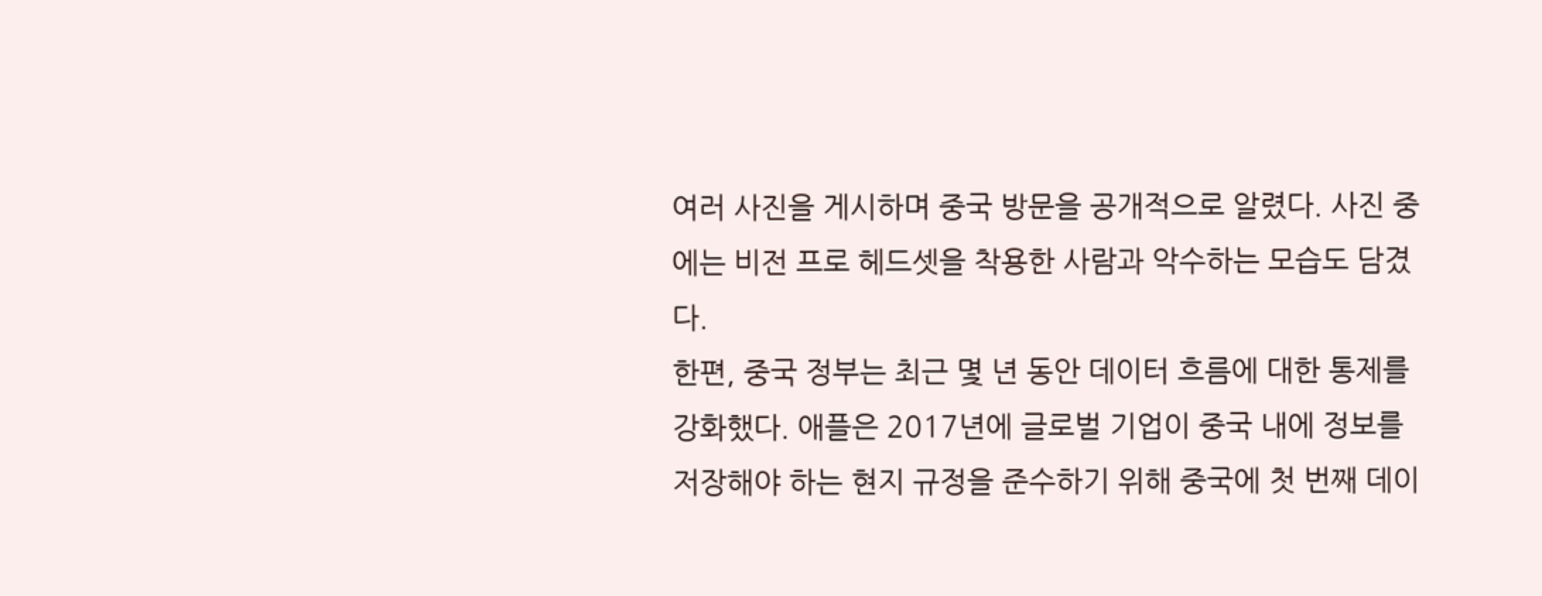여러 사진을 게시하며 중국 방문을 공개적으로 알렸다. 사진 중에는 비전 프로 헤드셋을 착용한 사람과 악수하는 모습도 담겼다.
한편, 중국 정부는 최근 몇 년 동안 데이터 흐름에 대한 통제를 강화했다. 애플은 2017년에 글로벌 기업이 중국 내에 정보를 저장해야 하는 현지 규정을 준수하기 위해 중국에 첫 번째 데이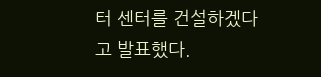터 센터를 건설하겠다고 발표했다.